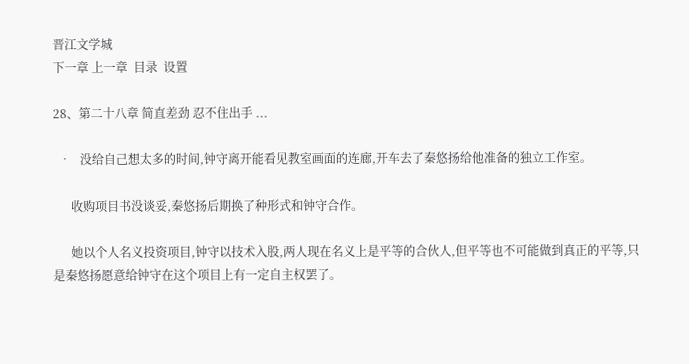晋江文学城
下一章 上一章  目录  设置

28、第二十八章 简直差劲 忍不住出手 ...

  •   没给自己想太多的时间,钟守离开能看见教室画面的连廊,开车去了秦悠扬给他准备的独立工作室。

      收购项目书没谈妥,秦悠扬后期换了种形式和钟守合作。

      她以个人名义投资项目,钟守以技术入股,两人现在名义上是平等的合伙人,但平等也不可能做到真正的平等,只是秦悠扬愿意给钟守在这个项目上有一定自主权罢了。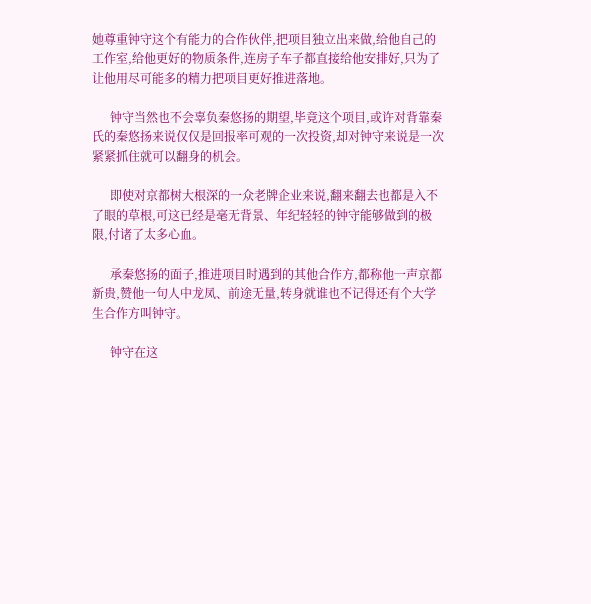她尊重钟守这个有能力的合作伙伴,把项目独立出来做,给他自己的工作室,给他更好的物质条件,连房子车子都直接给他安排好,只为了让他用尽可能多的精力把项目更好推进落地。

      钟守当然也不会辜负秦悠扬的期望,毕竟这个项目,或许对背靠秦氏的秦悠扬来说仅仅是回报率可观的一次投资,却对钟守来说是一次紧紧抓住就可以翻身的机会。

      即使对京都树大根深的一众老牌企业来说,翻来翻去也都是入不了眼的草根,可这已经是毫无背景、年纪轻轻的钟守能够做到的极限,付诸了太多心血。

      承秦悠扬的面子,推进项目时遇到的其他合作方,都称他一声京都新贵,赞他一句人中龙凤、前途无量,转身就谁也不记得还有个大学生合作方叫钟守。

      钟守在这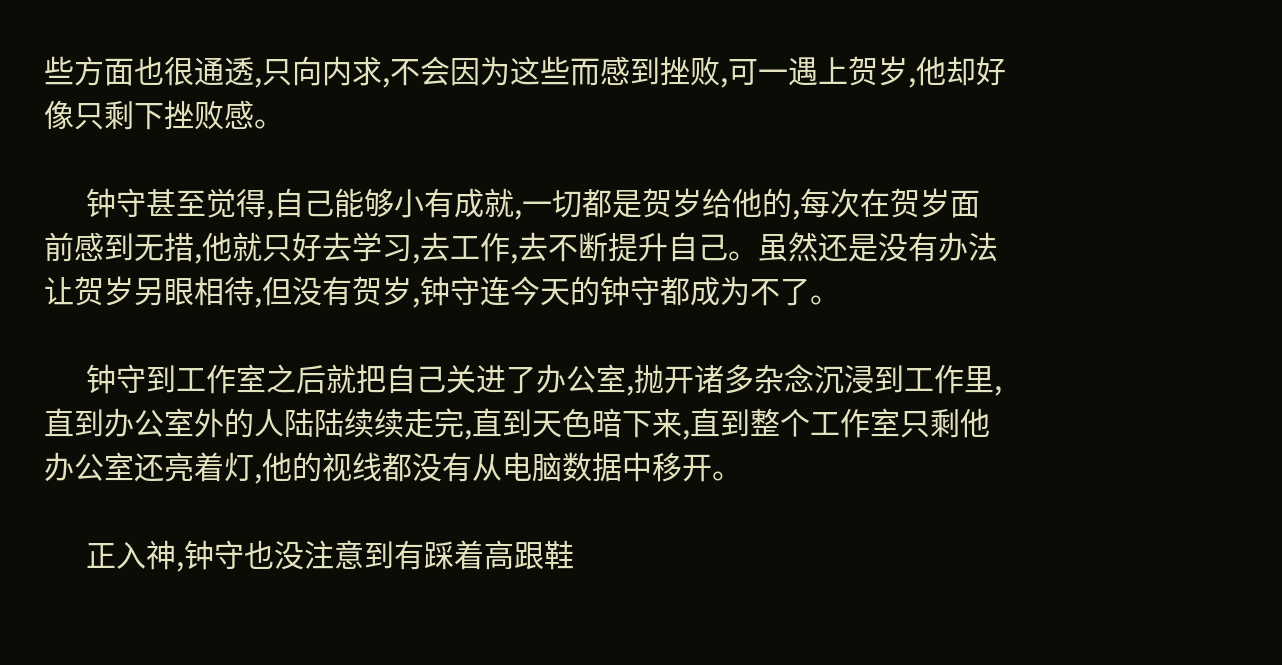些方面也很通透,只向内求,不会因为这些而感到挫败,可一遇上贺岁,他却好像只剩下挫败感。

      钟守甚至觉得,自己能够小有成就,一切都是贺岁给他的,每次在贺岁面前感到无措,他就只好去学习,去工作,去不断提升自己。虽然还是没有办法让贺岁另眼相待,但没有贺岁,钟守连今天的钟守都成为不了。

      钟守到工作室之后就把自己关进了办公室,抛开诸多杂念沉浸到工作里,直到办公室外的人陆陆续续走完,直到天色暗下来,直到整个工作室只剩他办公室还亮着灯,他的视线都没有从电脑数据中移开。

      正入神,钟守也没注意到有踩着高跟鞋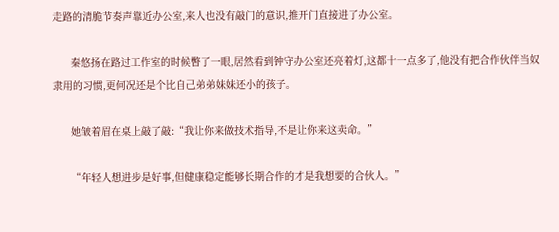走路的清脆节奏声靠近办公室,来人也没有敲门的意识,推开门直接进了办公室。

      秦悠扬在路过工作室的时候瞥了一眼,居然看到钟守办公室还亮着灯,这都十一点多了,他没有把合作伙伴当奴隶用的习惯,更何况还是个比自己弟弟妹妹还小的孩子。

      她皱着眉在桌上敲了敲:“我让你来做技术指导,不是让你来这卖命。”

      “年轻人想进步是好事,但健康稳定能够长期合作的才是我想要的合伙人。”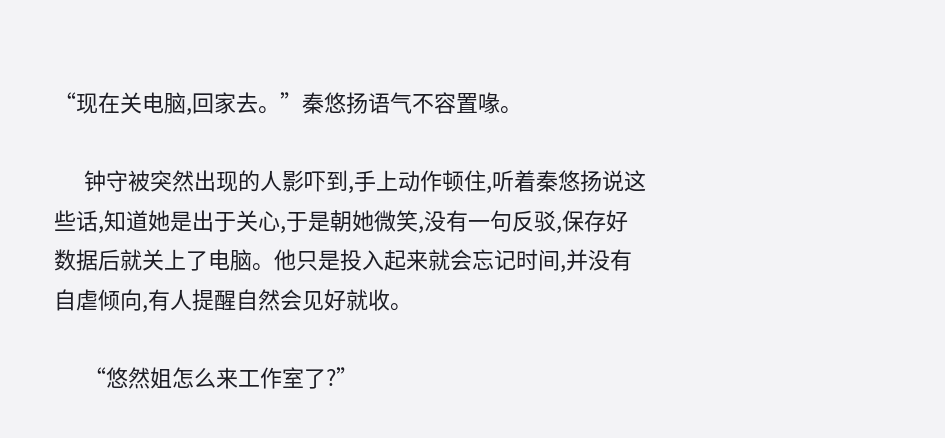“现在关电脑,回家去。”秦悠扬语气不容置喙。

      钟守被突然出现的人影吓到,手上动作顿住,听着秦悠扬说这些话,知道她是出于关心,于是朝她微笑,没有一句反驳,保存好数据后就关上了电脑。他只是投入起来就会忘记时间,并没有自虐倾向,有人提醒自然会见好就收。

      “悠然姐怎么来工作室了?”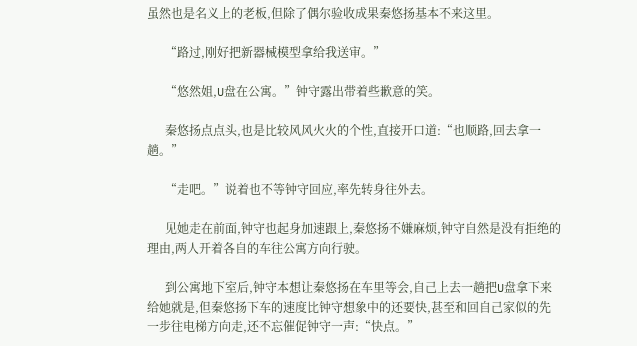虽然也是名义上的老板,但除了偶尔验收成果秦悠扬基本不来这里。

      “路过,刚好把新器械模型拿给我送审。”

      “悠然姐,U盘在公寓。”钟守露出带着些歉意的笑。

      秦悠扬点点头,也是比较风风火火的个性,直接开口道:“也顺路,回去拿一趟。”

      “走吧。”说着也不等钟守回应,率先转身往外去。

      见她走在前面,钟守也起身加速跟上,秦悠扬不嫌麻烦,钟守自然是没有拒绝的理由,两人开着各自的车往公寓方向行驶。

      到公寓地下室后,钟守本想让秦悠扬在车里等会,自己上去一趟把U盘拿下来给她就是,但秦悠扬下车的速度比钟守想象中的还要快,甚至和回自己家似的先一步往电梯方向走,还不忘催促钟守一声:“快点。”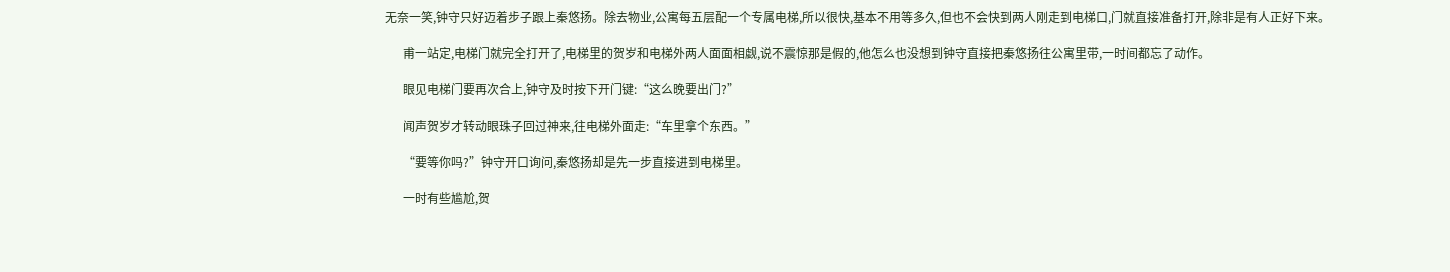无奈一笑,钟守只好迈着步子跟上秦悠扬。除去物业,公寓每五层配一个专属电梯,所以很快,基本不用等多久,但也不会快到两人刚走到电梯口,门就直接准备打开,除非是有人正好下来。

      甫一站定,电梯门就完全打开了,电梯里的贺岁和电梯外两人面面相觑,说不震惊那是假的,他怎么也没想到钟守直接把秦悠扬往公寓里带,一时间都忘了动作。

      眼见电梯门要再次合上,钟守及时按下开门键:“这么晚要出门?”

      闻声贺岁才转动眼珠子回过神来,往电梯外面走:“车里拿个东西。”

      “要等你吗?”钟守开口询问,秦悠扬却是先一步直接进到电梯里。

      一时有些尴尬,贺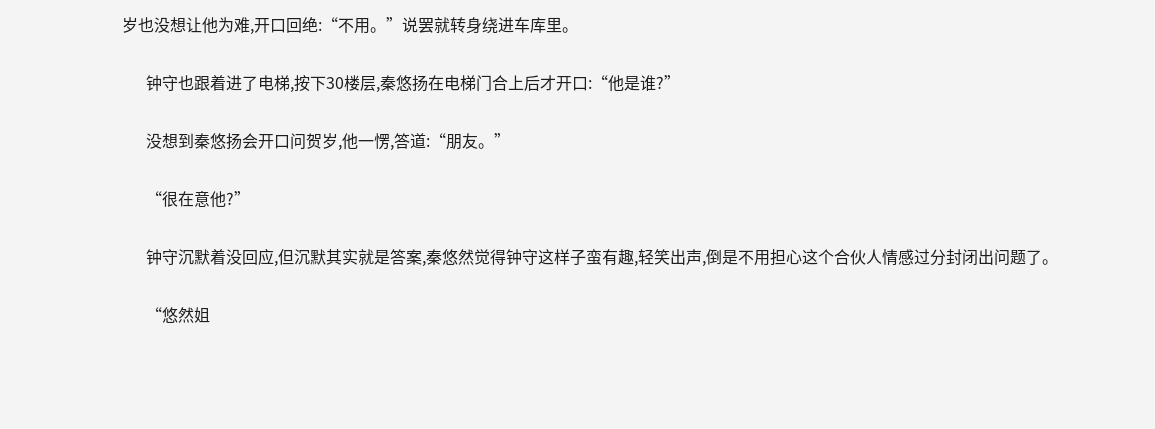岁也没想让他为难,开口回绝:“不用。”说罢就转身绕进车库里。

      钟守也跟着进了电梯,按下30楼层,秦悠扬在电梯门合上后才开口:“他是谁?”

      没想到秦悠扬会开口问贺岁,他一愣,答道:“朋友。”

      “很在意他?”

      钟守沉默着没回应,但沉默其实就是答案,秦悠然觉得钟守这样子蛮有趣,轻笑出声,倒是不用担心这个合伙人情感过分封闭出问题了。

      “悠然姐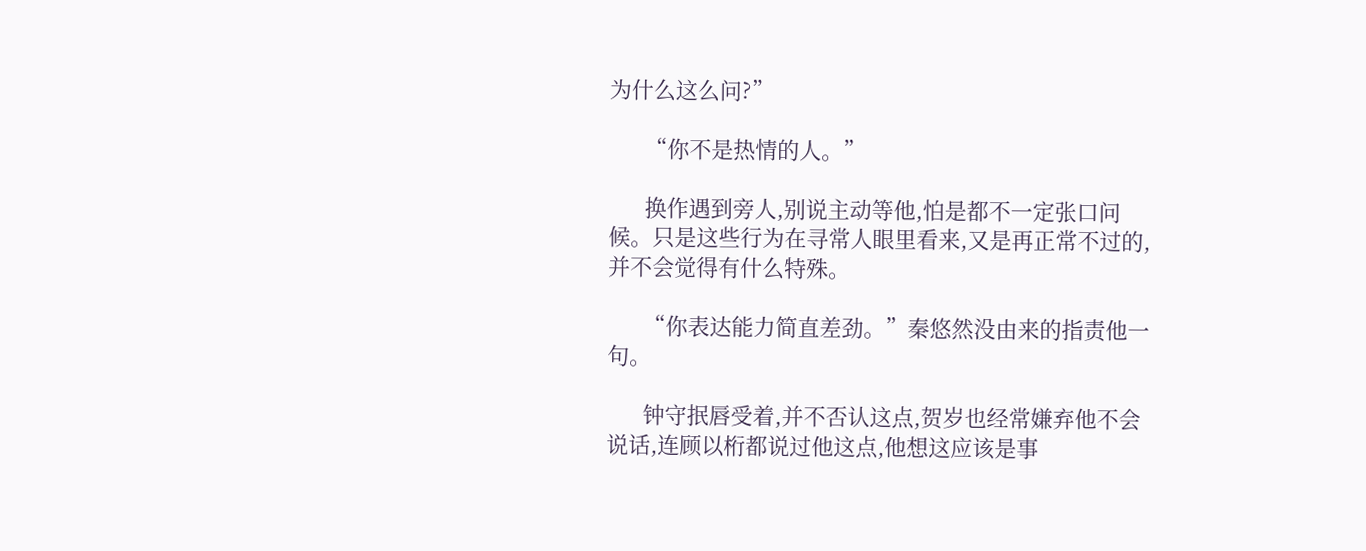为什么这么问?”

      “你不是热情的人。”

      换作遇到旁人,别说主动等他,怕是都不一定张口问候。只是这些行为在寻常人眼里看来,又是再正常不过的,并不会觉得有什么特殊。

      “你表达能力简直差劲。”秦悠然没由来的指责他一句。

      钟守抿唇受着,并不否认这点,贺岁也经常嫌弃他不会说话,连顾以桁都说过他这点,他想这应该是事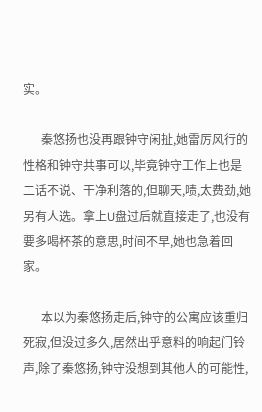实。

      秦悠扬也没再跟钟守闲扯,她雷厉风行的性格和钟守共事可以,毕竟钟守工作上也是二话不说、干净利落的,但聊天,啧,太费劲,她另有人选。拿上U盘过后就直接走了,也没有要多喝杯茶的意思,时间不早,她也急着回家。

      本以为秦悠扬走后,钟守的公寓应该重归死寂,但没过多久,居然出乎意料的响起门铃声,除了秦悠扬,钟守没想到其他人的可能性,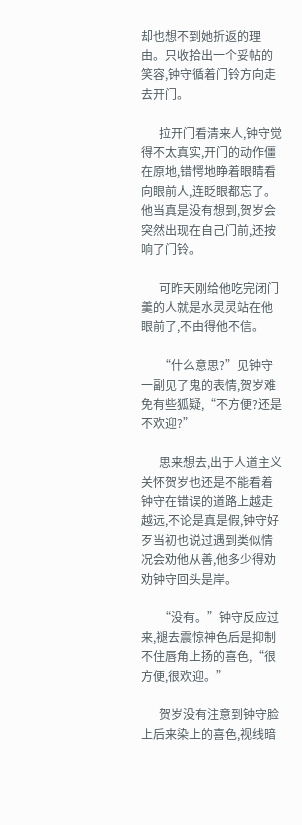却也想不到她折返的理由。只收拾出一个妥帖的笑容,钟守循着门铃方向走去开门。

      拉开门看清来人,钟守觉得不太真实,开门的动作僵在原地,错愕地睁着眼睛看向眼前人,连眨眼都忘了。他当真是没有想到,贺岁会突然出现在自己门前,还按响了门铃。

      可昨天刚给他吃完闭门羹的人就是水灵灵站在他眼前了,不由得他不信。

      “什么意思?”见钟守一副见了鬼的表情,贺岁难免有些狐疑,“不方便?还是不欢迎?”

      思来想去,出于人道主义关怀贺岁也还是不能看着钟守在错误的道路上越走越远,不论是真是假,钟守好歹当初也说过遇到类似情况会劝他从善,他多少得劝劝钟守回头是岸。

      “没有。”钟守反应过来,褪去震惊神色后是抑制不住唇角上扬的喜色,“很方便,很欢迎。”

      贺岁没有注意到钟守脸上后来染上的喜色,视线暗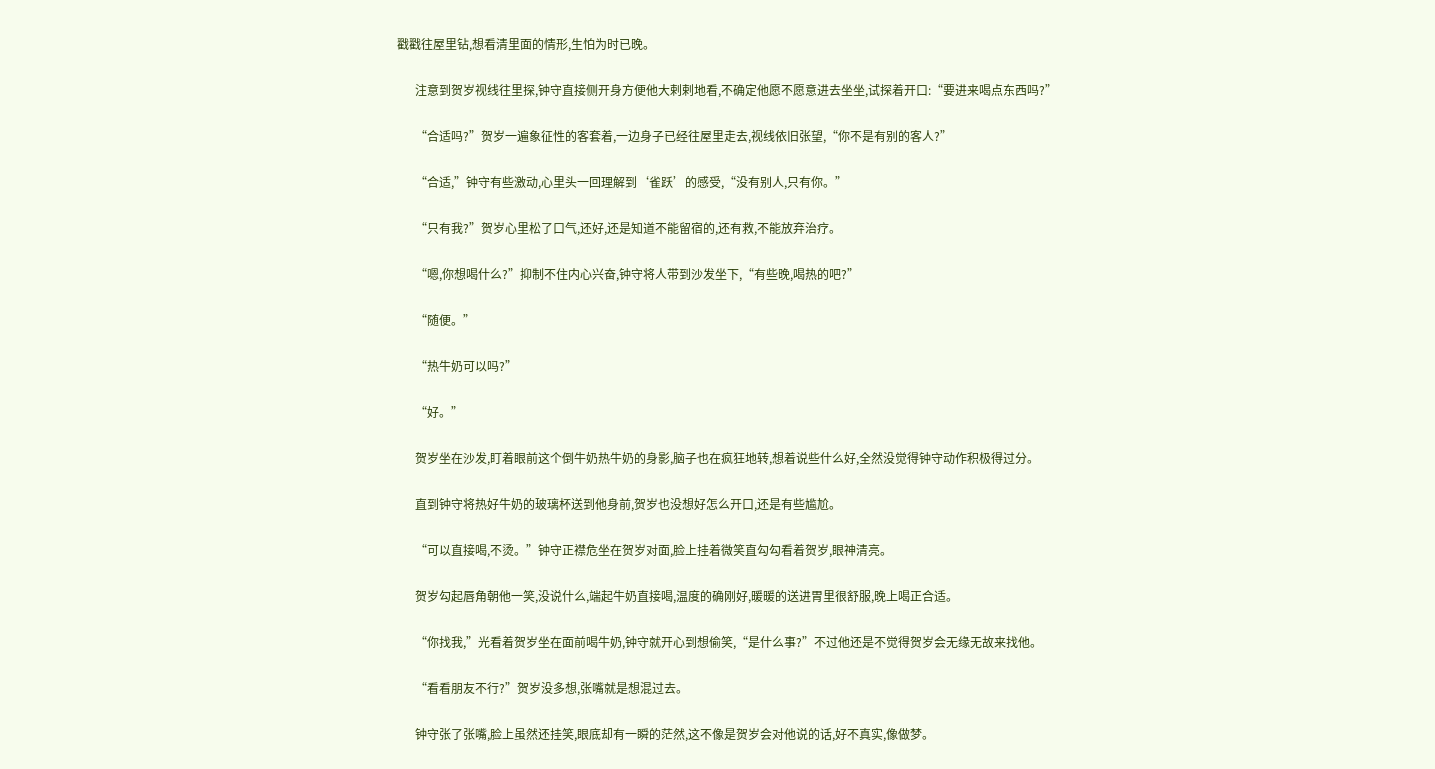戳戳往屋里钻,想看清里面的情形,生怕为时已晚。

      注意到贺岁视线往里探,钟守直接侧开身方便他大剌剌地看,不确定他愿不愿意进去坐坐,试探着开口:“要进来喝点东西吗?”

      “合适吗?”贺岁一遍象征性的客套着,一边身子已经往屋里走去,视线依旧张望,“你不是有别的客人?”

      “合适,”钟守有些激动,心里头一回理解到‘雀跃’的感受,“没有别人,只有你。”

      “只有我?”贺岁心里松了口气,还好,还是知道不能留宿的,还有救,不能放弃治疗。

      “嗯,你想喝什么?”抑制不住内心兴奋,钟守将人带到沙发坐下,“有些晚,喝热的吧?”

      “随便。”

      “热牛奶可以吗?”

      “好。”

      贺岁坐在沙发,盯着眼前这个倒牛奶热牛奶的身影,脑子也在疯狂地转,想着说些什么好,全然没觉得钟守动作积极得过分。

      直到钟守将热好牛奶的玻璃杯送到他身前,贺岁也没想好怎么开口,还是有些尴尬。

      “可以直接喝,不烫。”钟守正襟危坐在贺岁对面,脸上挂着微笑直勾勾看着贺岁,眼神清亮。

      贺岁勾起唇角朝他一笑,没说什么,端起牛奶直接喝,温度的确刚好,暖暖的送进胃里很舒服,晚上喝正合适。

      “你找我,”光看着贺岁坐在面前喝牛奶,钟守就开心到想偷笑,“是什么事?”不过他还是不觉得贺岁会无缘无故来找他。

      “看看朋友不行?”贺岁没多想,张嘴就是想混过去。

      钟守张了张嘴,脸上虽然还挂笑,眼底却有一瞬的茫然,这不像是贺岁会对他说的话,好不真实,像做梦。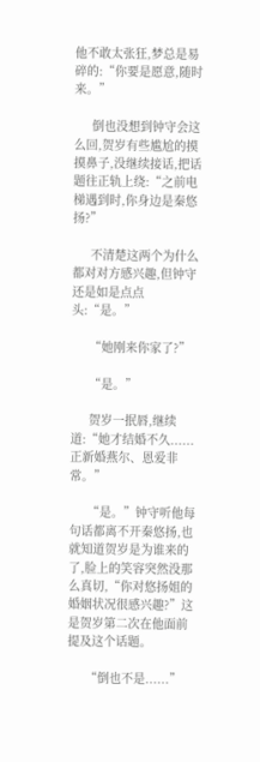他不敢太张狂,梦总是易碎的:“你要是愿意,随时来。”

      倒也没想到钟守会这么回,贺岁有些尴尬的摸摸鼻子,没继续接话,把话题往正轨上绕:“之前电梯遇到时,你身边是秦悠扬?”

      不清楚这两个为什么都对对方感兴趣,但钟守还是如是点点头:“是。”

      “她刚来你家了?”

      “是。”

      贺岁一抿唇,继续道:“她才结婚不久......正新婚燕尔、恩爱非常。”

      “是。”钟守听他每句话都离不开秦悠扬,也就知道贺岁是为谁来的了,脸上的笑容突然没那么真切,“你对悠扬姐的婚姻状况很感兴趣?”这是贺岁第二次在他面前提及这个话题。

      “倒也不是......”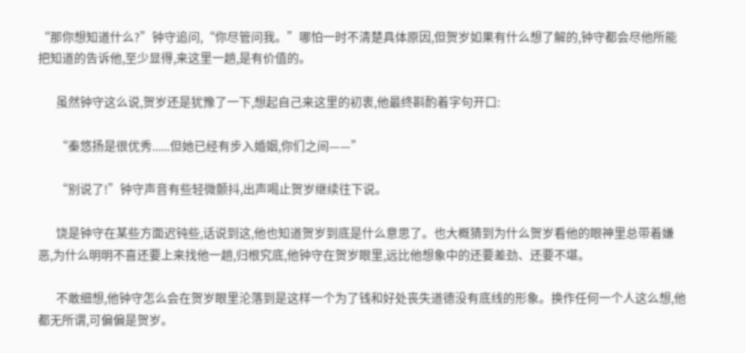“那你想知道什么?”钟守追问,“你尽管问我。”哪怕一时不清楚具体原因,但贺岁如果有什么想了解的,钟守都会尽他所能把知道的告诉他,至少显得,来这里一趟,是有价值的。

      虽然钟守这么说,贺岁还是犹豫了一下,想起自己来这里的初衷,他最终斟酌着字句开口:

      “秦悠扬是很优秀......但她已经有步入婚姻,你们之间——”

      “别说了!”钟守声音有些轻微颤抖,出声喝止贺岁继续往下说。

      饶是钟守在某些方面迟钝些,话说到这,他也知道贺岁到底是什么意思了。也大概猜到为什么贺岁看他的眼神里总带着嫌恶,为什么明明不喜还要上来找他一趟,归根究底,他钟守在贺岁眼里,远比他想象中的还要差劲、还要不堪。

      不敢细想,他钟守怎么会在贺岁眼里沦落到是这样一个为了钱和好处丧失道德没有底线的形象。换作任何一个人这么想,他都无所谓,可偏偏是贺岁。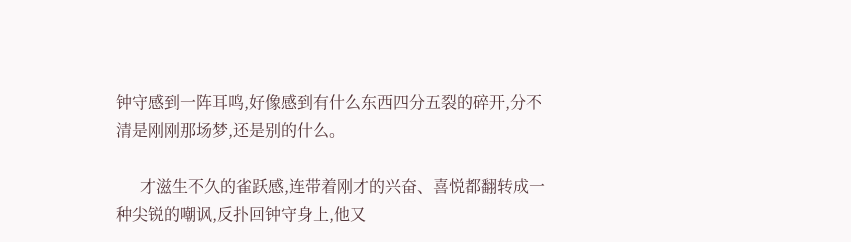钟守感到一阵耳鸣,好像感到有什么东西四分五裂的碎开,分不清是刚刚那场梦,还是别的什么。

      才滋生不久的雀跃感,连带着刚才的兴奋、喜悦都翻转成一种尖锐的嘲讽,反扑回钟守身上,他又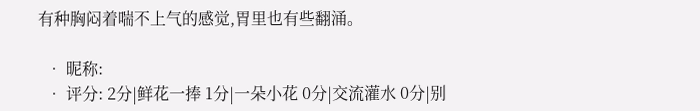有种胸闷着喘不上气的感觉,胃里也有些翻涌。

  • 昵称:
  • 评分: 2分|鲜花一捧 1分|一朵小花 0分|交流灌水 0分|别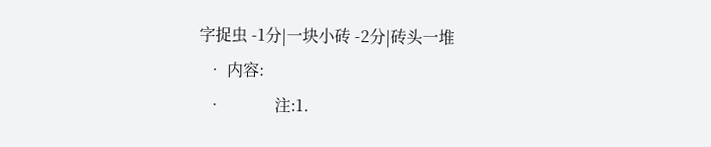字捉虫 -1分|一块小砖 -2分|砖头一堆
  • 内容:
  •             注:1.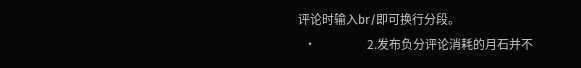评论时输入br/即可换行分段。
  •                 2.发布负分评论消耗的月石并不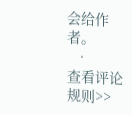会给作者。
  •             查看评论规则>>